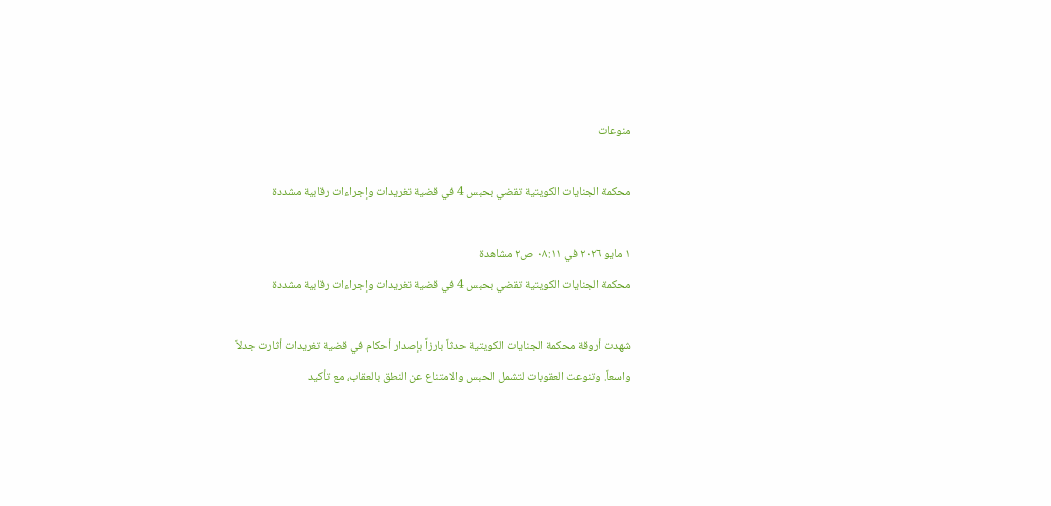منوعات

محكمة الجنايات الكويتية تقضي بحبس 4 في قضية تغريدات وإجراءات رقابية مشددة

١ مايو ٢٠٢٦ في ٠٨:١١ ص٢ مشاهدة
محكمة الجنايات الكويتية تقضي بحبس 4 في قضية تغريدات وإجراءات رقابية مشددة

شهدت أروقة محكمة الجنايات الكويتية حدثاً بارزاً بإصدار أحكام في قضية تغريدات أثارت جدلاً واسعاً. وتنوعت العقوبات لتشمل الحبس والامتناع عن النطق بالعقاب، مع تأكيد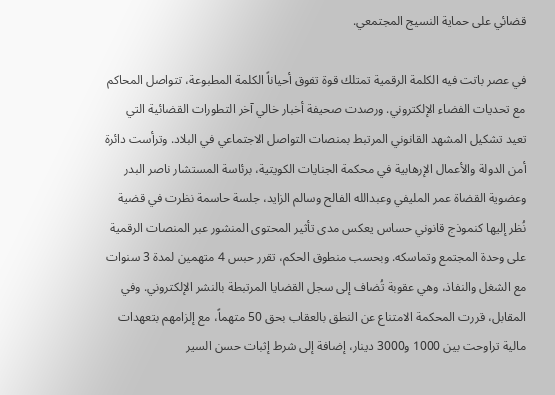قضائي على حماية النسيج المجتمعي.

في عصر باتت فيه الكلمة الرقمية تمتلك قوة تفوق أحياناً الكلمة المطبوعة، تتواصل المحاكم مع تحديات الفضاء الإلكتروني. ورصدت صحيفة أخبار خالي آخر التطورات القضائية التي تعيد تشكيل المشهد القانوني المرتبط بمنصات التواصل الاجتماعي في البلاد. وترأست دائرة أمن الدولة والأعمال الإرهابية في محكمة الجنايات الكويتية، برئاسة المستشار ناصر البدر وعضوية القضاة عمر المليفي وعبدالله الفالح وسالم الزايد، جلسة حاسمة نظرت في قضية نُظر إليها كنموذج قانوني حساس يعكس مدى تأثير المحتوى المنشور عبر المنصات الرقمية على وحدة المجتمع وتماسكه. وبحسب منطوق الحكم، تقرر حبس 4 متهمين لمدة 3 سنوات مع الشغل والنفاذ، وهي عقوبة تُضاف إلى سجل القضايا المرتبطة بالنشر الإلكتروني. وفي المقابل، قررت المحكمة الامتناع عن النطق بالعقاب بحق 50 متهماً، مع إلزامهم بتعهدات مالية تراوحت بين 1000 و3000 دينار، إضافة إلى شرط إثبات حسن السير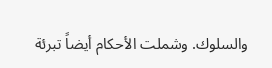والسلوك. وشملت الأحكام أيضاً تبرئة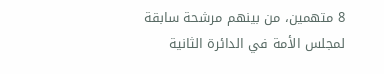8 متهمين، من بينهم مرشحة سابقة لمجلس الأمة في الدائرة الثانية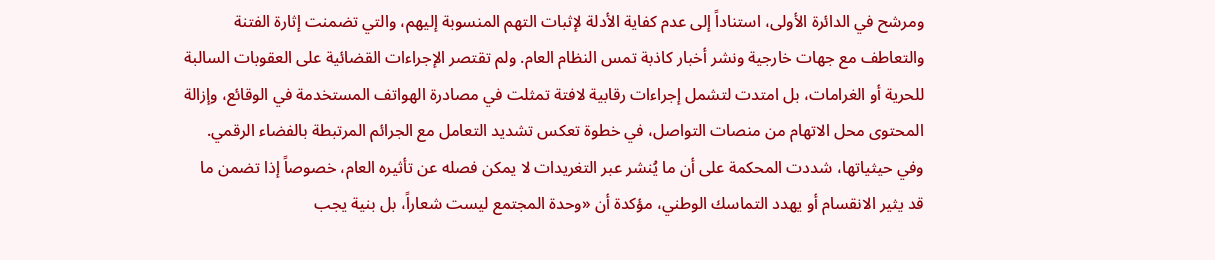ومرشح في الدائرة الأولى، استناداً إلى عدم كفاية الأدلة لإثبات التهم المنسوبة إليهم، والتي تضمنت إثارة الفتنة والتعاطف مع جهات خارجية ونشر أخبار كاذبة تمس النظام العام. ولم تقتصر الإجراءات القضائية على العقوبات السالبة للحرية أو الغرامات، بل امتدت لتشمل إجراءات رقابية لافتة تمثلت في مصادرة الهواتف المستخدمة في الوقائع، وإزالة المحتوى محل الاتهام من منصات التواصل، في خطوة تعكس تشديد التعامل مع الجرائم المرتبطة بالفضاء الرقمي. وفي حيثياتها، شددت المحكمة على أن ما يُنشر عبر التغريدات لا يمكن فصله عن تأثيره العام، خصوصاً إذا تضمن ما قد يثير الانقسام أو يهدد التماسك الوطني، مؤكدة أن «وحدة المجتمع ليست شعاراً، بل بنية يجب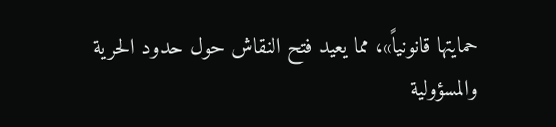حمايتها قانونياً»، مما يعيد فتح النقاش حول حدود الحرية والمسؤولية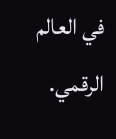في العالم الرقمي.